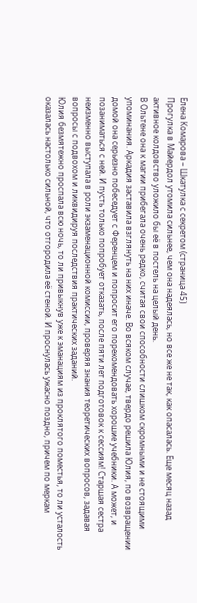Елена Комарова – Шкатулка с секретом (страница 45)
Прогулка в Майердол утомила сильнее, чем она надеялась, но все же не так, как опасалась. Еще месяц назад активное колдовство уложило бы её в постель на целый день.
В Ольтене она к магии прибегала очень редко, считая свои способности слишком скромными и не стоящими упоминания. Аркадия заставила взглянуть на них иначе. Во всяком случае, твердо решила Юлия, по возвращении домой она серьезно побеседует с Ференцем и попросит его порекомендовать хорошие учебники. А может, и позаниматься с ней. И пусть только попробует отказать, после пяти лет подготовок к сессиям! Старшая сестра неизменно выступала в роли экзаменационной комиссии, проверяя знания теоретических вопросов, задавая вопросы с подвохом и ликвидируя последствия практических заданий.
Юлия безмятежно проспала всю ночь, то ли привыкнув уже к эманациям из проклятого поместья, то ли усталость оказалась настолько сильной, что отгородила её стеной. И проснулась ужасно поздно, причем по меркам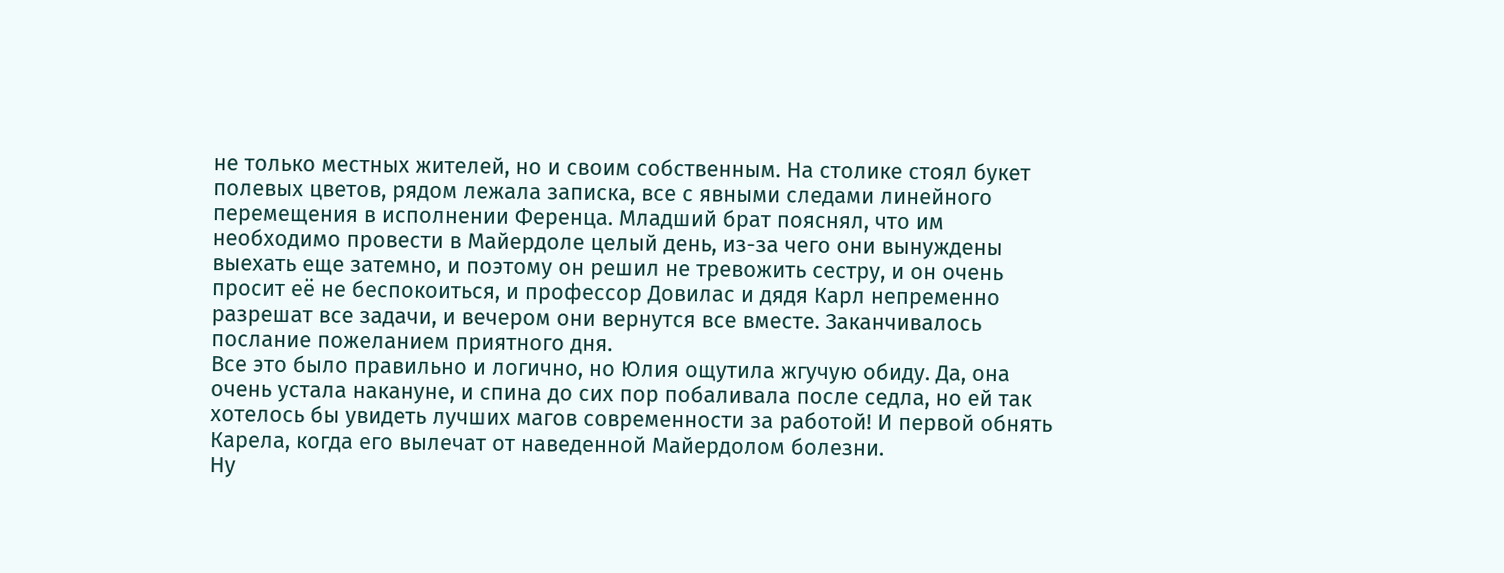не только местных жителей, но и своим собственным. На столике стоял букет полевых цветов, рядом лежала записка, все с явными следами линейного перемещения в исполнении Ференца. Младший брат пояснял, что им необходимо провести в Майердоле целый день, из-за чего они вынуждены выехать еще затемно, и поэтому он решил не тревожить сестру, и он очень просит её не беспокоиться, и профессор Довилас и дядя Карл непременно разрешат все задачи, и вечером они вернутся все вместе. Заканчивалось послание пожеланием приятного дня.
Все это было правильно и логично, но Юлия ощутила жгучую обиду. Да, она очень устала накануне, и спина до сих пор побаливала после седла, но ей так хотелось бы увидеть лучших магов современности за работой! И первой обнять Карела, когда его вылечат от наведенной Майердолом болезни.
Ну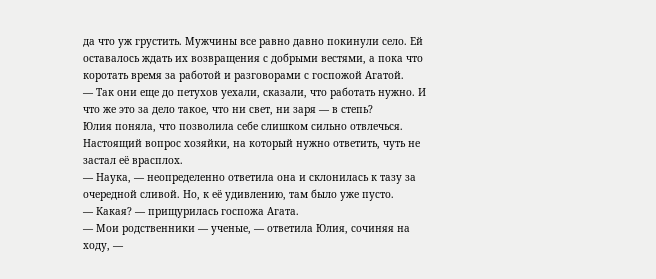да что уж грустить. Мужчины все равно давно покинули село. Ей оставалось ждать их возвращения с добрыми вестями, а пока что коротать время за работой и разговорами с госпожой Агатой.
— Так они еще до петухов уехали, сказали, что работать нужно. И что же это за дело такое, что ни свет, ни заря — в степь?
Юлия поняла, что позволила себе слишком сильно отвлечься. Настоящий вопрос хозяйки, на который нужно ответить, чуть не застал её врасплох.
— Наука, — неопределенно ответила она и склонилась к тазу за очередной сливой. Но, к её удивлению, там было уже пусто.
— Какая? — прищурилась госпожа Агата.
— Мои родственники — ученые, — ответила Юлия, сочиняя на ходу, —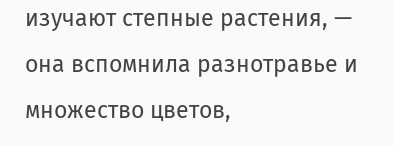изучают степные растения, — она вспомнила разнотравье и множество цветов,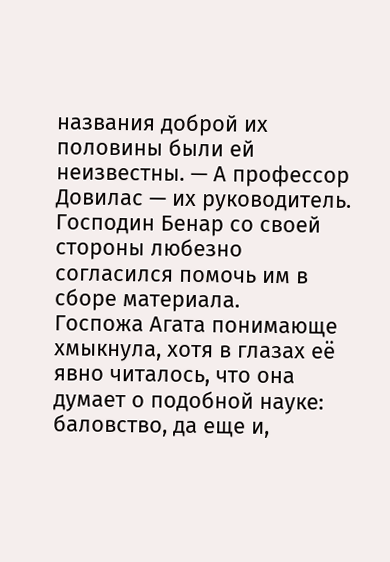названия доброй их половины были ей неизвестны. — А профессор Довилас — их руководитель. Господин Бенар со своей стороны любезно согласился помочь им в сборе материала.
Госпожа Агата понимающе хмыкнула, хотя в глазах её явно читалось, что она думает о подобной науке: баловство, да еще и,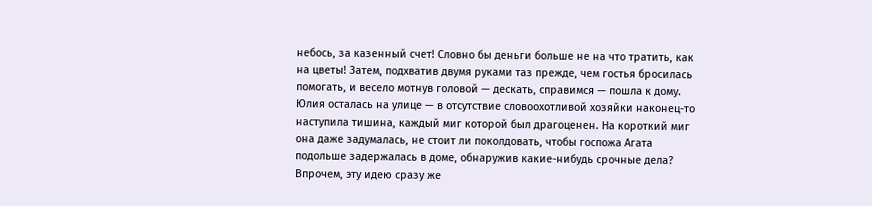небось, за казенный счет! Словно бы деньги больше не на что тратить, как на цветы! Затем, подхватив двумя руками таз прежде, чем гостья бросилась помогать, и весело мотнув головой — дескать, справимся — пошла к дому.
Юлия осталась на улице — в отсутствие словоохотливой хозяйки наконец-то наступила тишина, каждый миг которой был драгоценен. На короткий миг она даже задумалась, не стоит ли поколдовать, чтобы госпожа Агата подольше задержалась в доме, обнаружив какие-нибудь срочные дела? Впрочем, эту идею сразу же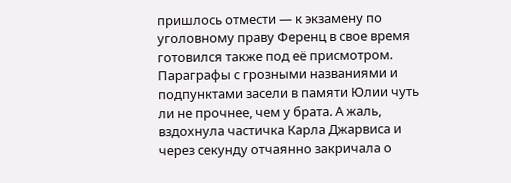пришлось отмести — к экзамену по уголовному праву Ференц в свое время готовился также под её присмотром. Параграфы с грозными названиями и подпунктами засели в памяти Юлии чуть ли не прочнее, чем у брата. А жаль, вздохнула частичка Карла Джарвиса и через секунду отчаянно закричала о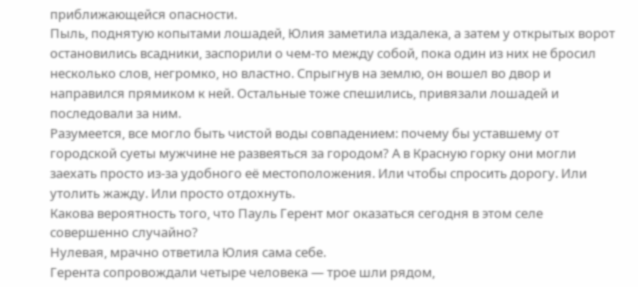приближающейся опасности.
Пыль, поднятую копытами лошадей, Юлия заметила издалека, а затем у открытых ворот остановились всадники, заспорили о чем-то между собой, пока один из них не бросил несколько слов, негромко, но властно. Спрыгнув на землю, он вошел во двор и направился прямиком к ней. Остальные тоже спешились, привязали лошадей и последовали за ним.
Разумеется, все могло быть чистой воды совпадением: почему бы уставшему от городской суеты мужчине не развеяться за городом? А в Красную горку они могли заехать просто из-за удобного её местоположения. Или чтобы спросить дорогу. Или утолить жажду. Или просто отдохнуть.
Какова вероятность того, что Пауль Герент мог оказаться сегодня в этом селе совершенно случайно?
Нулевая, мрачно ответила Юлия сама себе.
Герента сопровождали четыре человека — трое шли рядом,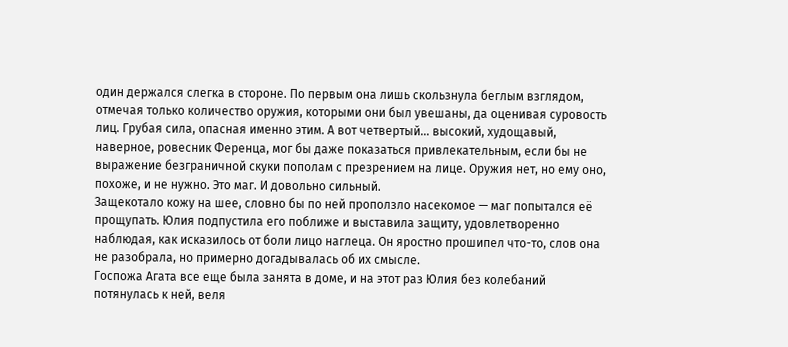один держался слегка в стороне. По первым она лишь скользнула беглым взглядом, отмечая только количество оружия, которыми они был увешаны, да оценивая суровость лиц. Грубая сила, опасная именно этим. А вот четвертый… высокий, худощавый, наверное, ровесник Ференца, мог бы даже показаться привлекательным, если бы не выражение безграничной скуки пополам с презрением на лице. Оружия нет, но ему оно, похоже, и не нужно. Это маг. И довольно сильный.
Защекотало кожу на шее, словно бы по ней проползло насекомое — маг попытался её прощупать. Юлия подпустила его поближе и выставила защиту, удовлетворенно наблюдая, как исказилось от боли лицо наглеца. Он яростно прошипел что-то, слов она не разобрала, но примерно догадывалась об их смысле.
Госпожа Агата все еще была занята в доме, и на этот раз Юлия без колебаний потянулась к ней, веля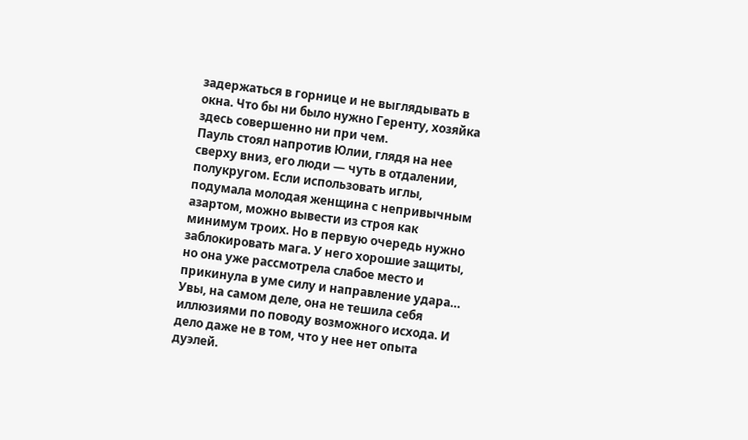задержаться в горнице и не выглядывать в окна. Что бы ни было нужно Геренту, хозяйка здесь совершенно ни при чем.
Пауль стоял напротив Юлии, глядя на нее сверху вниз, его люди — чуть в отдалении, полукругом. Если использовать иглы, подумала молодая женщина с непривычным азартом, можно вывести из строя как минимум троих. Но в первую очередь нужно заблокировать мага. У него хорошие защиты, но она уже рассмотрела слабое место и прикинула в уме силу и направление удара… Увы, на самом деле, она не тешила себя иллюзиями по поводу возможного исхода. И дело даже не в том, что у нее нет опыта дуэлей.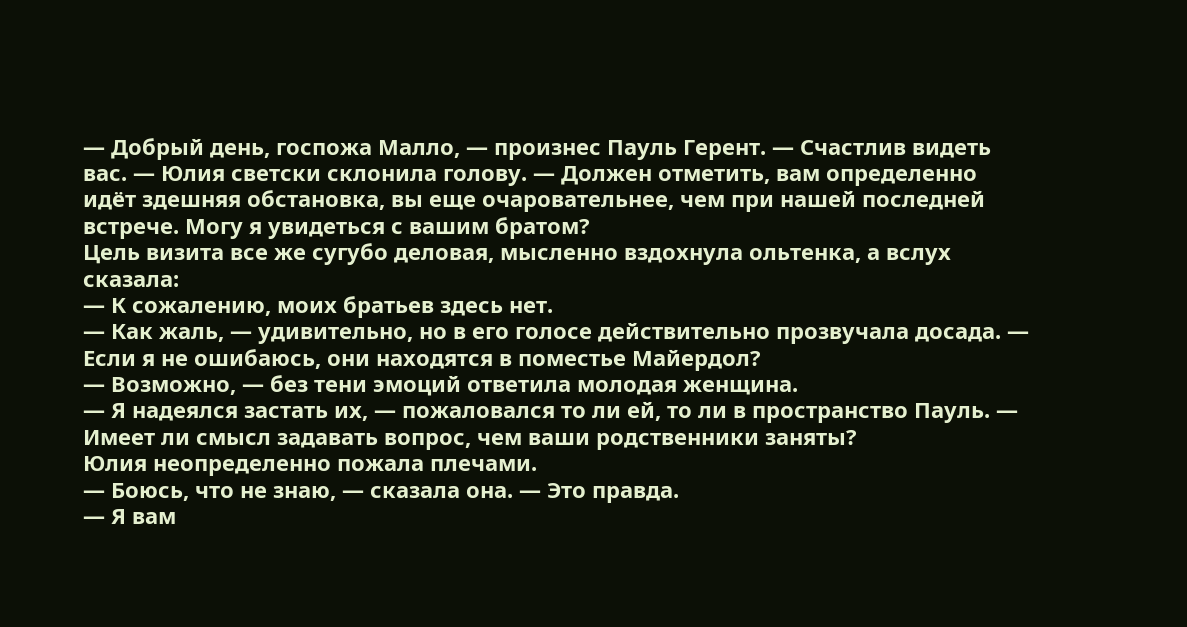— Добрый день, госпожа Малло, — произнес Пауль Герент. — Счастлив видеть вас. — Юлия светски склонила голову. — Должен отметить, вам определенно идёт здешняя обстановка, вы еще очаровательнее, чем при нашей последней встрече. Могу я увидеться с вашим братом?
Цель визита все же сугубо деловая, мысленно вздохнула ольтенка, а вслух сказала:
— К сожалению, моих братьев здесь нет.
— Как жаль, — удивительно, но в его голосе действительно прозвучала досада. — Если я не ошибаюсь, они находятся в поместье Майердол?
— Возможно, — без тени эмоций ответила молодая женщина.
— Я надеялся застать их, — пожаловался то ли ей, то ли в пространство Пауль. — Имеет ли смысл задавать вопрос, чем ваши родственники заняты?
Юлия неопределенно пожала плечами.
— Боюсь, что не знаю, — сказала она. — Это правда.
— Я вам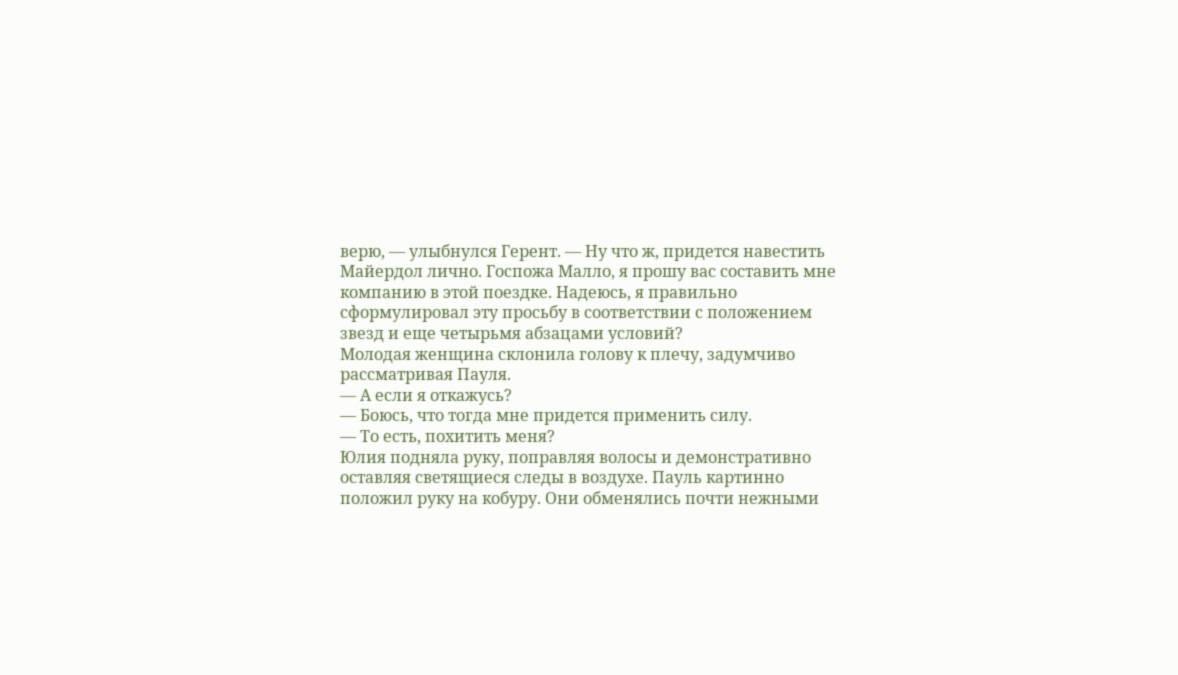верю, — улыбнулся Герент. — Ну что ж, придется навестить Майердол лично. Госпожа Малло, я прошу вас составить мне компанию в этой поездке. Надеюсь, я правильно сформулировал эту просьбу в соответствии с положением звезд и еще четырьмя абзацами условий?
Молодая женщина склонила голову к плечу, задумчиво рассматривая Пауля.
— А если я откажусь?
— Боюсь, что тогда мне придется применить силу.
— То есть, похитить меня?
Юлия подняла руку, поправляя волосы и демонстративно оставляя светящиеся следы в воздухе. Пауль картинно положил руку на кобуру. Они обменялись почти нежными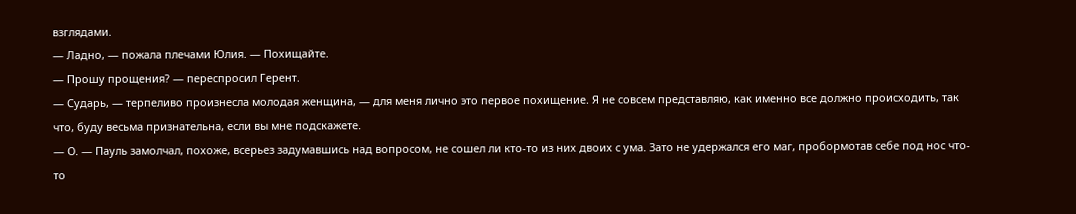взглядами.
— Ладно, — пожала плечами Юлия. — Похищайте.
— Прошу прощения? — переспросил Герент.
— Сударь, — терпеливо произнесла молодая женщина, — для меня лично это первое похищение. Я не совсем представляю, как именно все должно происходить, так что, буду весьма признательна, если вы мне подскажете.
— О. — Пауль замолчал, похоже, всерьез задумавшись над вопросом, не сошел ли кто-то из них двоих с ума. Зато не удержался его маг, пробормотав себе под нос что-то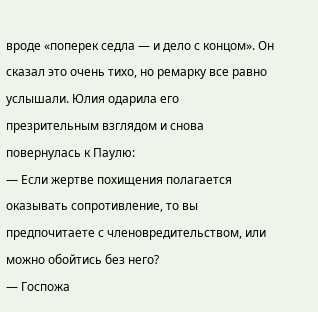вроде «поперек седла — и дело с концом». Он сказал это очень тихо, но ремарку все равно услышали. Юлия одарила его презрительным взглядом и снова повернулась к Паулю:
— Если жертве похищения полагается оказывать сопротивление, то вы предпочитаете с членовредительством, или можно обойтись без него?
— Госпожа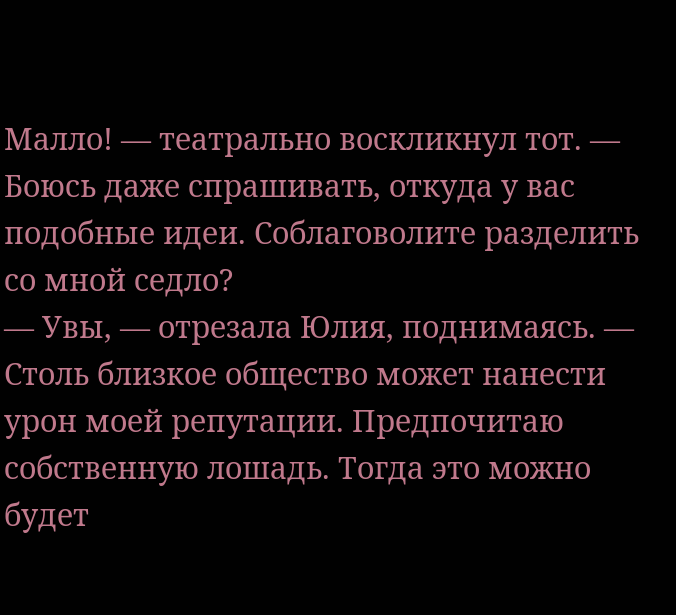Малло! — театрально воскликнул тот. — Боюсь даже спрашивать, откуда у вас подобные идеи. Соблаговолите разделить со мной седло?
— Увы, — отрезала Юлия, поднимаясь. — Столь близкое общество может нанести урон моей репутации. Предпочитаю собственную лошадь. Тогда это можно будет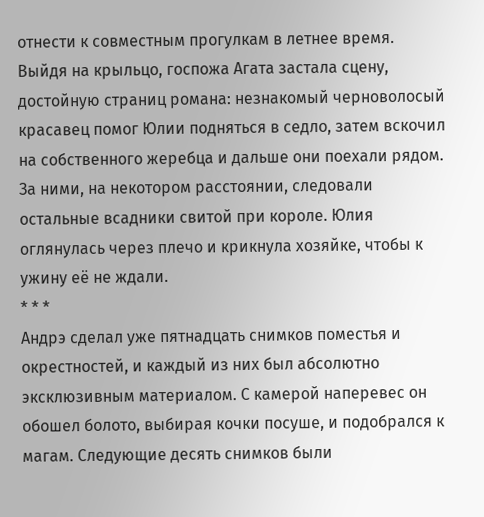отнести к совместным прогулкам в летнее время.
Выйдя на крыльцо, госпожа Агата застала сцену, достойную страниц романа: незнакомый черноволосый красавец помог Юлии подняться в седло, затем вскочил на собственного жеребца и дальше они поехали рядом. За ними, на некотором расстоянии, следовали остальные всадники свитой при короле. Юлия оглянулась через плечо и крикнула хозяйке, чтобы к ужину её не ждали.
* * *
Андрэ сделал уже пятнадцать снимков поместья и окрестностей, и каждый из них был абсолютно эксклюзивным материалом. С камерой наперевес он обошел болото, выбирая кочки посуше, и подобрался к магам. Следующие десять снимков были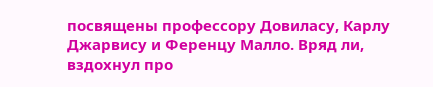посвящены профессору Довиласу, Карлу Джарвису и Ференцу Малло. Вряд ли, вздохнул про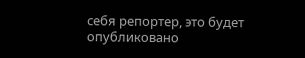себя репортер, это будет опубликовано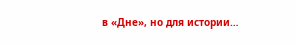в «Дне», но для истории…